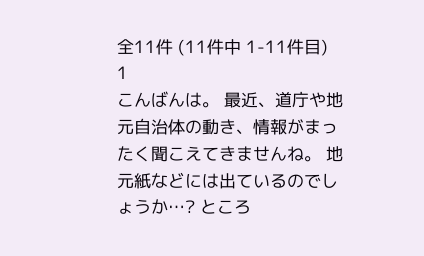全11件 (11件中 1-11件目)
1
こんばんは。 最近、道庁や地元自治体の動き、情報がまったく聞こえてきませんね。 地元紙などには出ているのでしょうか…? ところ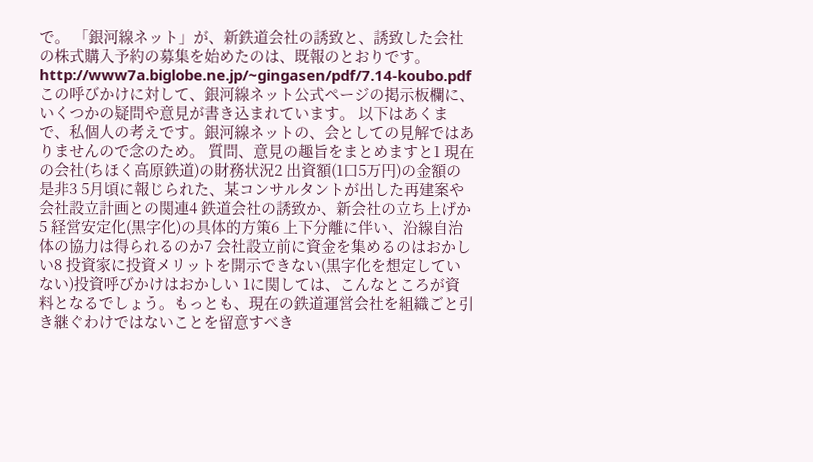で。 「銀河線ネット」が、新鉄道会社の誘致と、誘致した会社の株式購入予約の募集を始めたのは、既報のとおりです。 http://www7a.biglobe.ne.jp/~gingasen/pdf/7.14-koubo.pdf この呼びかけに対して、銀河線ネット公式ページの掲示板欄に、いくつかの疑問や意見が書き込まれています。 以下はあくまで、私個人の考えです。銀河線ネットの、会としての見解ではありませんので念のため。 質問、意見の趣旨をまとめますと1 現在の会社(ちほく高原鉄道)の財務状況2 出資額(1口5万円)の金額の是非3 5月頃に報じられた、某コンサルタントが出した再建案や会社設立計画との関連4 鉄道会社の誘致か、新会社の立ち上げか5 経営安定化(黒字化)の具体的方策6 上下分離に伴い、沿線自治体の協力は得られるのか7 会社設立前に資金を集めるのはおかしい8 投資家に投資メリットを開示できない(黒字化を想定していない)投資呼びかけはおかしい 1に関しては、こんなところが資料となるでしょう。もっとも、現在の鉄道運営会社を組織ごと引き継ぐわけではないことを留意すべき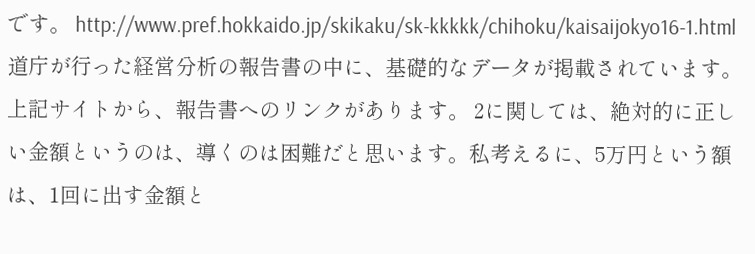です。 http://www.pref.hokkaido.jp/skikaku/sk-kkkkk/chihoku/kaisaijokyo16-1.html 道庁が行った経営分析の報告書の中に、基礎的なデータが掲載されています。上記サイトから、報告書へのリンクがあります。 2に関しては、絶対的に正しい金額というのは、導くのは困難だと思います。私考えるに、5万円という額は、1回に出す金額と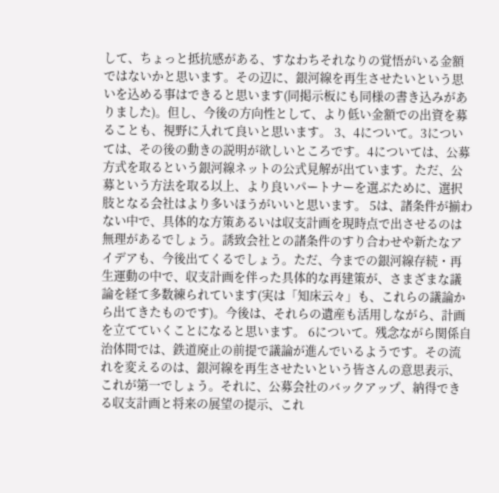して、ちょっと抵抗感がある、すなわちそれなりの覚悟がいる金額ではないかと思います。その辺に、銀河線を再生させたいという思いを込める事はできると思います(同掲示板にも同様の書き込みがありました)。但し、今後の方向性として、より低い金額での出資を募ることも、視野に入れて良いと思います。 3、4について。3については、その後の動きの説明が欲しいところです。4については、公募方式を取るという銀河線ネットの公式見解が出ています。ただ、公募という方法を取る以上、より良いパートナーを選ぶために、選択肢となる会社はより多いほうがいいと思います。 5は、諸条件が揃わない中で、具体的な方策あるいは収支計画を現時点で出させるのは無理があるでしょう。誘致会社との諸条件のすり合わせや新たなアイデアも、今後出てくるでしょう。ただ、今までの銀河線存続・再生運動の中で、収支計画を伴った具体的な再建策が、さまざまな議論を経て多数練られています(実は「知床云々」も、これらの議論から出てきたものです)。今後は、それらの遺産も活用しながら、計画を立てていくことになると思います。 6について。残念ながら関係自治体間では、鉄道廃止の前提で議論が進んでいるようです。その流れを変えるのは、銀河線を再生させたいという皆さんの意思表示、これが第一でしょう。それに、公募会社のバックアップ、納得できる収支計画と将来の展望の提示、これ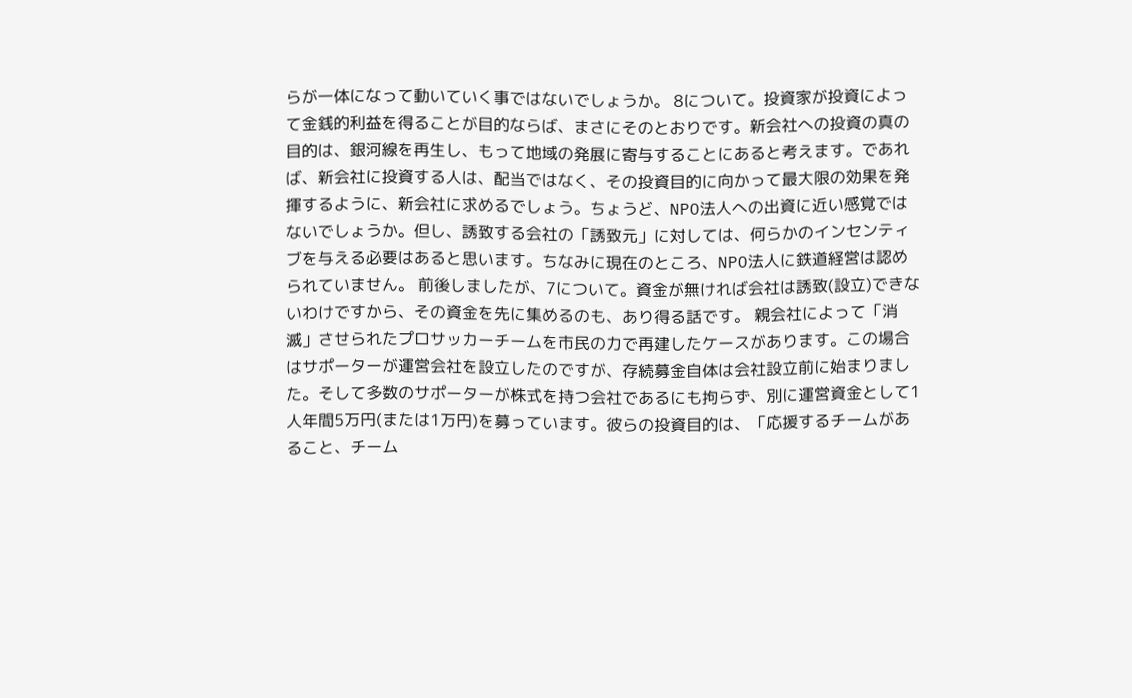らが一体になって動いていく事ではないでしょうか。 8について。投資家が投資によって金銭的利益を得ることが目的ならば、まさにそのとおりです。新会社への投資の真の目的は、銀河線を再生し、もって地域の発展に寄与することにあると考えます。であれば、新会社に投資する人は、配当ではなく、その投資目的に向かって最大限の効果を発揮するように、新会社に求めるでしょう。ちょうど、NPO法人への出資に近い感覚ではないでしょうか。但し、誘致する会社の「誘致元」に対しては、何らかのインセンティブを与える必要はあると思います。ちなみに現在のところ、NPO法人に鉄道経営は認められていません。 前後しましたが、7について。資金が無ければ会社は誘致(設立)できないわけですから、その資金を先に集めるのも、あり得る話です。 親会社によって「消滅」させられたプロサッカーチームを市民の力で再建したケースがあります。この場合はサポーターが運営会社を設立したのですが、存続募金自体は会社設立前に始まりました。そして多数のサポーターが株式を持つ会社であるにも拘らず、別に運営資金として1人年間5万円(または1万円)を募っています。彼らの投資目的は、「応援するチームがあること、チーム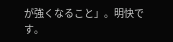が強くなること」。明快です。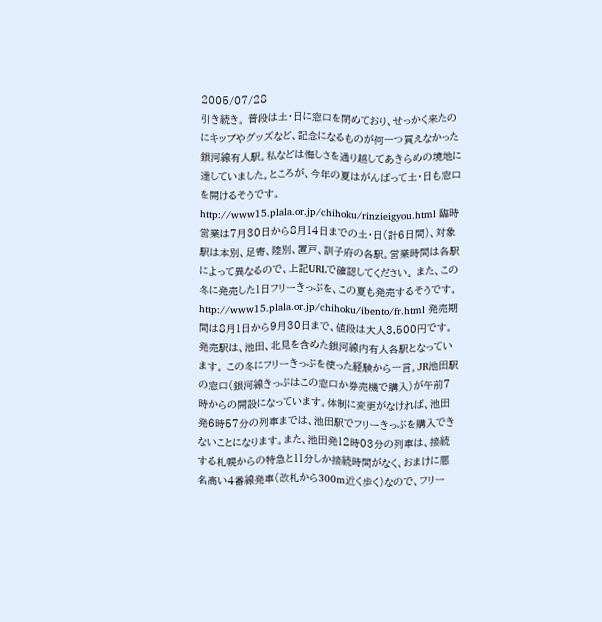2005/07/28
引き続き。 普段は土・日に窓口を閉めており、せっかく来たのにキップやグッズなど、記念になるものが何一つ買えなかった銀河線有人駅。私などは悔しさを通り越してあきらめの境地に達していました。ところが、今年の夏はがんばって土・日も窓口を開けるそうです。http://www15.plala.or.jp/chihoku/rinzieigyou.html 臨時営業は7月30日から8月14日までの土・日(計6日間)、対象駅は本別、足寄、陸別、置戸、訓子府の各駅。営業時間は各駅によって異なるので、上記URLで確認してください。 また、この冬に発売した1日フリーきっぷを、この夏も発売するそうです。http://www15.plala.or.jp/chihoku/ibento/fr.html 発売期間は8月1日から9月30日まで、値段は大人3,500円です。発売駅は、池田、北見を含めた銀河線内有人各駅となっています。 この冬にフリーきっぷを使った経験から一言。JR池田駅の窓口(銀河線きっぷはこの窓口か券売機で購入)が午前7時からの開設になっています。体制に変更がなければ、池田発6時57分の列車までは、池田駅でフリーきっぷを購入できないことになります。また、池田発12時03分の列車は、接続する札幌からの特急と11分しか接続時間がなく、おまけに悪名高い4番線発車(改札から300m近く歩く)なので、フリー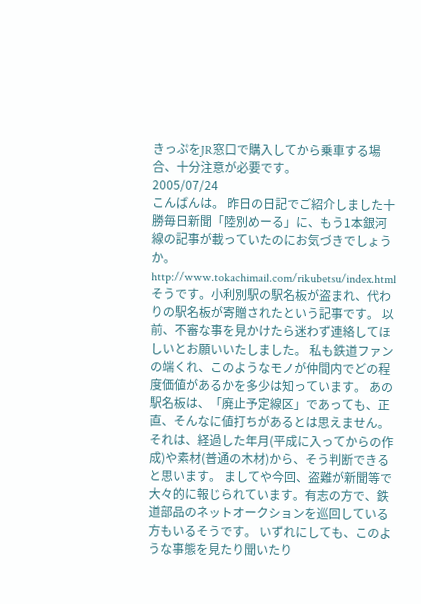きっぷをJR窓口で購入してから乗車する場合、十分注意が必要です。
2005/07/24
こんばんは。 昨日の日記でご紹介しました十勝毎日新聞「陸別めーる」に、もう1本銀河線の記事が載っていたのにお気づきでしょうか。 http://www.tokachimail.com/rikubetsu/index.html そうです。小利別駅の駅名板が盗まれ、代わりの駅名板が寄贈されたという記事です。 以前、不審な事を見かけたら迷わず連絡してほしいとお願いいたしました。 私も鉄道ファンの端くれ、このようなモノが仲間内でどの程度価値があるかを多少は知っています。 あの駅名板は、「廃止予定線区」であっても、正直、そんなに値打ちがあるとは思えません。それは、経過した年月(平成に入ってからの作成)や素材(普通の木材)から、そう判断できると思います。 ましてや今回、盗難が新聞等で大々的に報じられています。有志の方で、鉄道部品のネットオークションを巡回している方もいるそうです。 いずれにしても、このような事態を見たり聞いたり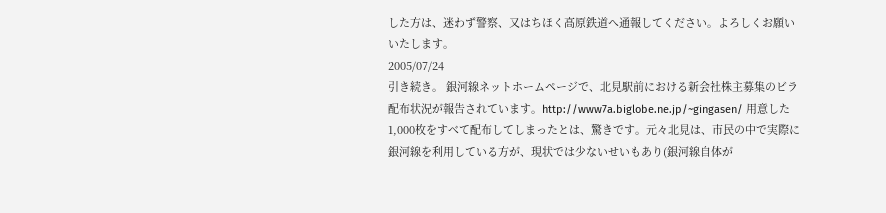した方は、迷わず警察、又はちほく高原鉄道へ通報してください。よろしくお願いいたします。
2005/07/24
引き続き。 銀河線ネットホームページで、北見駅前における新会社株主募集のビラ配布状況が報告されています。http://www7a.biglobe.ne.jp/~gingasen/ 用意した1,000枚をすべて配布してしまったとは、驚きです。元々北見は、市民の中で実際に銀河線を利用している方が、現状では少ないせいもあり(銀河線自体が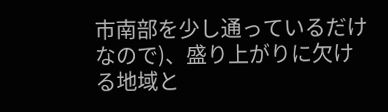市南部を少し通っているだけなので)、盛り上がりに欠ける地域と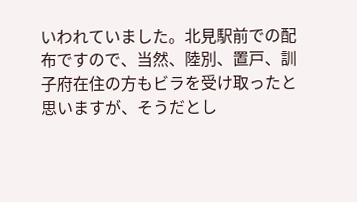いわれていました。北見駅前での配布ですので、当然、陸別、置戸、訓子府在住の方もビラを受け取ったと思いますが、そうだとし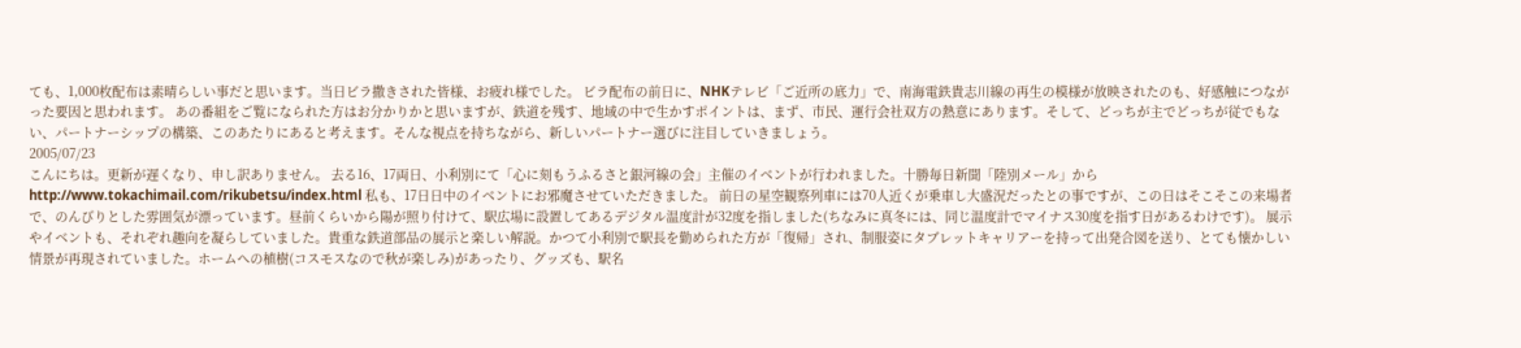ても、1,000枚配布は素晴らしい事だと思います。当日ビラ撒きされた皆様、お疲れ様でした。 ビラ配布の前日に、NHKテレビ「ご近所の底力」で、南海電鉄貴志川線の再生の模様が放映されたのも、好感触につながった要因と思われます。 あの番組をご覧になられた方はお分かりかと思いますが、鉄道を残す、地域の中で生かすポイントは、まず、市民、運行会社双方の熱意にあります。そして、どっちが主でどっちが従でもない、パートナーシップの構築、このあたりにあると考えます。そんな視点を持ちながら、新しいパートナー選びに注目していきましょう。
2005/07/23
こんにちは。更新が遅くなり、申し訳ありません。 去る16、17両日、小利別にて「心に刻もうふるさと銀河線の会」主催のイベントが行われました。十勝毎日新聞「陸別メール」からhttp://www.tokachimail.com/rikubetsu/index.html 私も、17日日中のイベントにお邪魔させていただきました。 前日の星空観察列車には70人近くが乗車し大盛況だったとの事ですが、この日はそこそこの来場者で、のんびりとした雰囲気が漂っています。昼前くらいから陽が照り付けて、駅広場に設置してあるデジタル温度計が32度を指しました(ちなみに真冬には、同じ温度計でマイナス30度を指す日があるわけです)。 展示やイベントも、それぞれ趣向を凝らしていました。貴重な鉄道部品の展示と楽しい解説。かつて小利別で駅長を勤められた方が「復帰」され、制服姿にタブレットキャリアーを持って出発合図を送り、とても懐かしい情景が再現されていました。ホームへの植樹(コスモスなので秋が楽しみ)があったり、グッズも、駅名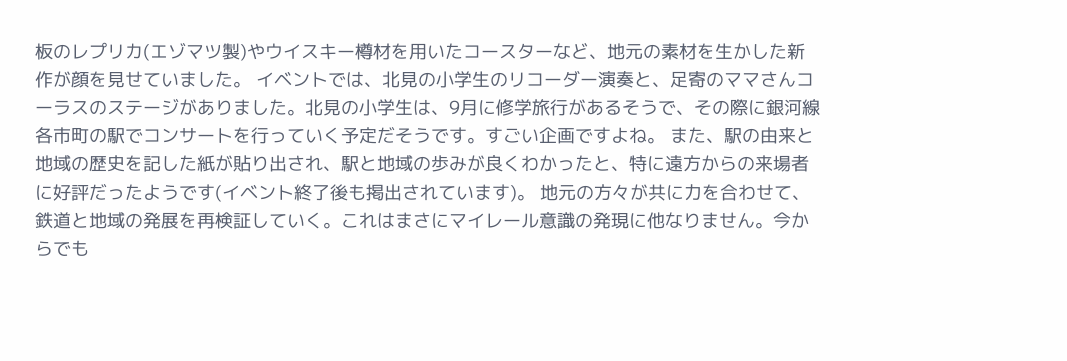板のレプリカ(エゾマツ製)やウイスキー樽材を用いたコースターなど、地元の素材を生かした新作が顔を見せていました。 イベントでは、北見の小学生のリコーダー演奏と、足寄のママさんコーラスのステージがありました。北見の小学生は、9月に修学旅行があるそうで、その際に銀河線各市町の駅でコンサートを行っていく予定だそうです。すごい企画ですよね。 また、駅の由来と地域の歴史を記した紙が貼り出され、駅と地域の歩みが良くわかったと、特に遠方からの来場者に好評だったようです(イベント終了後も掲出されています)。 地元の方々が共に力を合わせて、鉄道と地域の発展を再検証していく。これはまさにマイレール意識の発現に他なりません。今からでも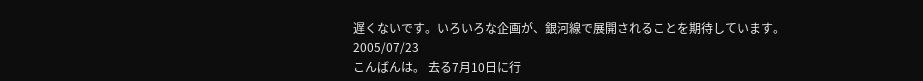遅くないです。いろいろな企画が、銀河線で展開されることを期待しています。
2005/07/23
こんばんは。 去る7月10日に行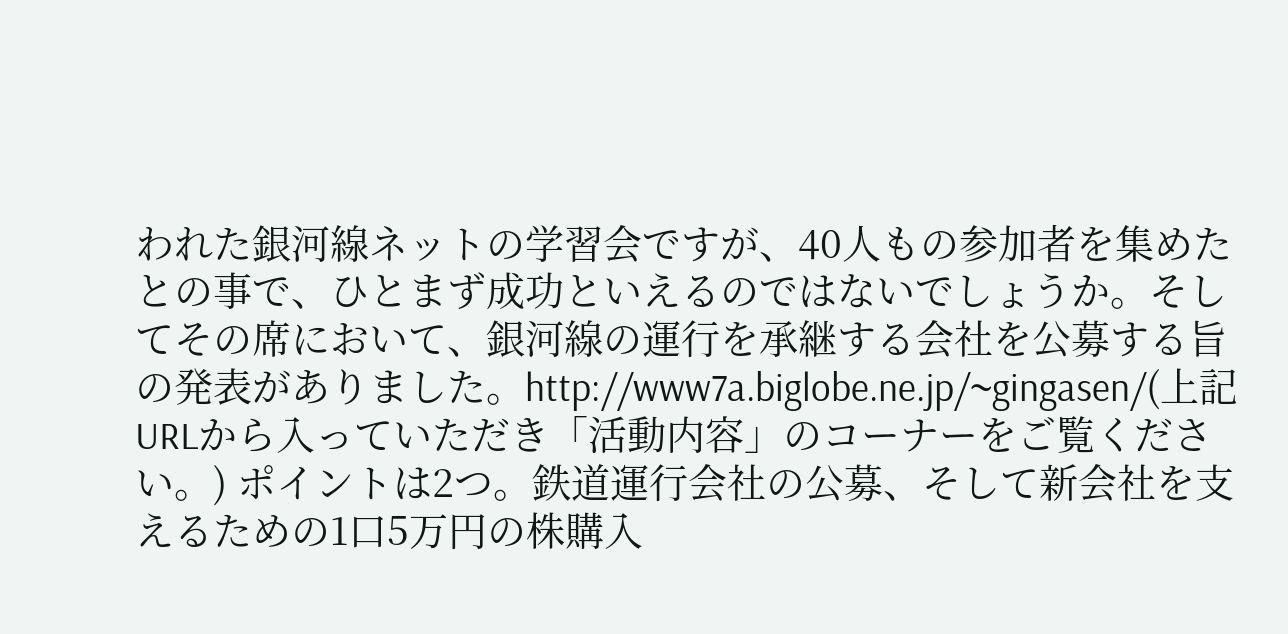われた銀河線ネットの学習会ですが、40人もの参加者を集めたとの事で、ひとまず成功といえるのではないでしょうか。そしてその席において、銀河線の運行を承継する会社を公募する旨の発表がありました。http://www7a.biglobe.ne.jp/~gingasen/(上記URLから入っていただき「活動内容」のコーナーをご覧ください。) ポイントは2つ。鉄道運行会社の公募、そして新会社を支えるための1口5万円の株購入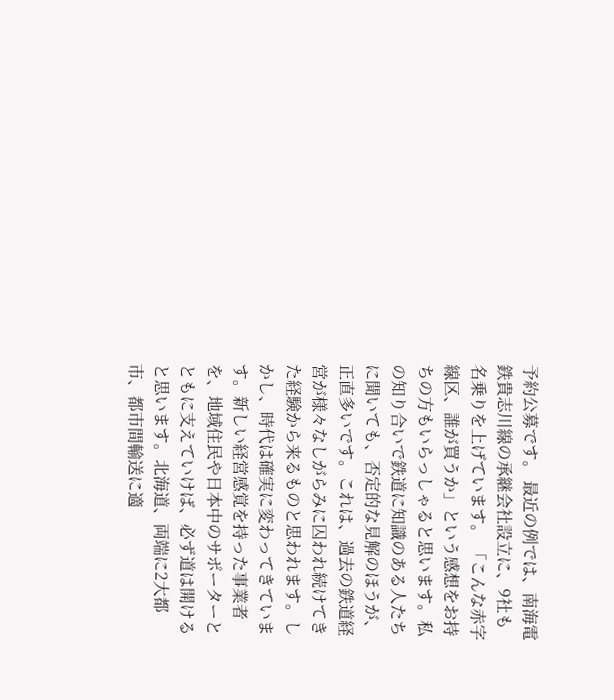予約公募です。 最近の例では、南海電鉄貴志川線の承継会社設立に、9社も名乗りを上げています。 「こんな赤字線区、誰が買うか」という感想をお持ちの方もいらっしゃると思います。私の知り合いで鉄道に知識のある人たちに聞いても、否定的な見解のほうが、正直多いです。これは、過去の鉄道経営が様々なしがらみに囚われ続けてきた経験から来るものと思われます。しかし、時代は確実に変わってきています。新しい経営感覚を持った事業者を、地域住民や日本中のサポーターとともに支えていけば、必ず道は開けると思います。北海道、両端に2大都市、都市間輸送に適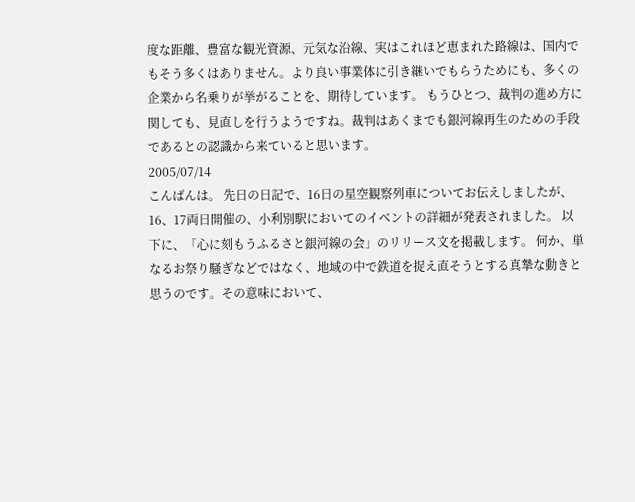度な距離、豊富な観光資源、元気な沿線、実はこれほど恵まれた路線は、国内でもそう多くはありません。より良い事業体に引き継いでもらうためにも、多くの企業から名乗りが挙がることを、期待しています。 もうひとつ、裁判の進め方に関しても、見直しを行うようですね。裁判はあくまでも銀河線再生のための手段であるとの認識から来ていると思います。
2005/07/14
こんばんは。 先日の日記で、16日の星空観察列車についてお伝えしましたが、16、17両日開催の、小利別駅においてのイベントの詳細が発表されました。 以下に、「心に刻もうふるさと銀河線の会」のリリース文を掲載します。 何か、単なるお祭り騒ぎなどではなく、地域の中で鉄道を捉え直そうとする真摯な動きと思うのです。その意味において、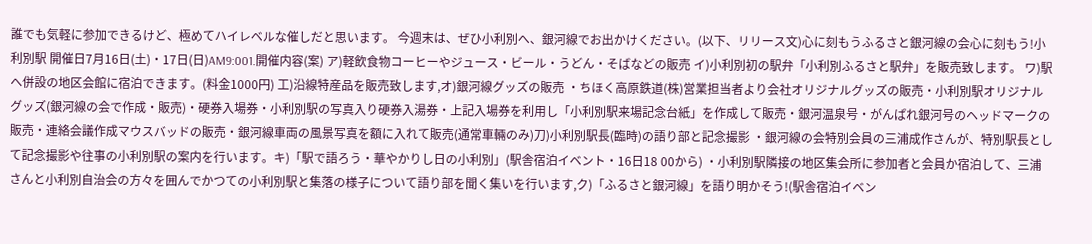誰でも気軽に参加できるけど、極めてハイレベルな催しだと思います。 今週末は、ぜひ小利別へ、銀河線でお出かけください。(以下、リリース文)心に刻もうふるさと銀河線の会心に刻もう!小利別駅 開催日7月16日(土)・17日(日)AM9:001.開催内容(案) ア)軽飲食物コーヒーやジュース・ビール・うどん・そばなどの販売 イ)小利別初の駅弁「小利別ふるさと駅弁」を販売致します。 ワ)駅へ併設の地区会館に宿泊できます。(料金1000円) 工)沿線特産品を販売致します,オ)銀河線グッズの販売 ・ちほく高原鉄道(株)営業担当者より会社オリジナルグッズの販売・小利別駅オリジナルグッズ(銀河線の会で作成・販売)・硬券入場券・小利別駅の写真入り硬券入湯券・上記入場券を利用し「小利別駅来場記念台紙」を作成して販売・銀河温泉号・がんぱれ銀河号のヘッドマークの販売・連絡会議作成マウスバッドの販売・銀河線車両の風景写真を額に入れて販売(通常車輛のみ)刀)小利別駅長(臨時)の語り部と記念撮影 ・銀河線の会特別会員の三浦成作さんが、特別駅長として記念撮影や往事の小利別駅の案内を行います。キ)「駅で語ろう・華やかりし日の小利別」(駅舎宿泊イベント・16日18 00から) ・小利別駅隣接の地区集会所に参加者と会員か宿泊して、三浦さんと小利別自治会の方々を囲んでかつての小利別駅と集落の様子について語り部を聞く集いを行います,ク)「ふるさと銀河線」を語り明かそう!(駅舎宿泊イベン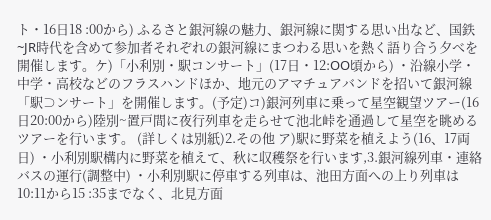ト・16日18 :00から) ふるさと銀河線の魅力、銀河線に関する思い出など、国鉄~JR時代を含めて参加者それぞれの銀河線にまつわる思いを熱く語り合う夕べを開催します。ケ)「小利別・駅コンサート」(17日・12:OO頃から) ・沿線小学・中学・高校などのフラスハンドほか、地元のアマチュアバンドを招いて銀河線「駅⊃ンサート」を開催します。(予定)コ)銀河列車に乗って星空観望ツアー(16日20:00から)陸別~置戸間に夜行列車を走らせて池北峠を通過して星空を眺めるツアーを行います。 (詳しくは別紙)2.その他 ア)駅に野菜を植えよう(16、17両日) ・小利別駅構内に野菜を植えて、秋に収穫祭を行います,3.銀河線列車・連絡バスの運行(調整中) ・小利別駅に停車する列車は、池田方面への上り列車は10:11から15 :35までなく、北見方面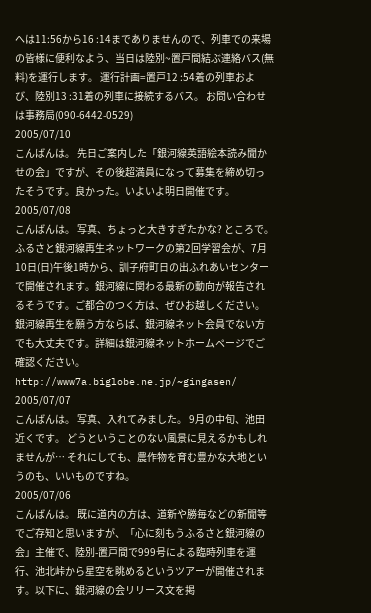へは11:56から16 :14までありませんので、列車での来場の皆様に便利なよう、当日は陸別~置戸間結ぶ連絡バス(無料)を運行します。 運行計画=置戸12 :54着の列車および、陸別13 :31着の列車に接続するバス。 お問い合わせは事務局(090-6442-0529)
2005/07/10
こんばんは。 先日ご案内した「銀河線英語絵本読み聞かせの会」ですが、その後超満員になって募集を締め切ったそうです。良かった。いよいよ明日開催です。
2005/07/08
こんばんは。 写真、ちょっと大きすぎたかな? ところで。 ふるさと銀河線再生ネットワークの第2回学習会が、7月10日(日)午後1時から、訓子府町日の出ふれあいセンターで開催されます。銀河線に関わる最新の動向が報告されるそうです。ご都合のつく方は、ぜひお越しください。銀河線再生を願う方ならば、銀河線ネット会員でない方でも大丈夫です。詳細は銀河線ネットホームページでご確認ください。http://www7a.biglobe.ne.jp/~gingasen/
2005/07/07
こんばんは。 写真、入れてみました。 9月の中旬、池田近くです。 どうということのない風景に見えるかもしれませんが… それにしても、農作物を育む豊かな大地というのも、いいものですね。
2005/07/06
こんばんは。 既に道内の方は、道新や勝毎などの新聞等でご存知と思いますが、「心に刻もうふるさと銀河線の会」主催で、陸別-置戸間で999号による臨時列車を運行、池北峠から星空を眺めるというツアーが開催されます。以下に、銀河線の会リリース文を掲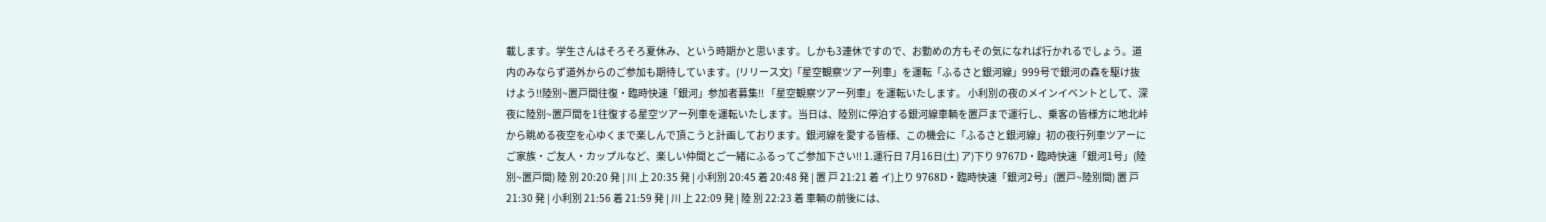載します。学生さんはそろそろ夏休み、という時期かと思います。しかも3連休ですので、お勤めの方もその気になれば行かれるでしょう。道内のみならず道外からのご参加も期待しています。(リリース文)「星空観察ツアー列車」を運転「ふるさと銀河線」999号で銀河の森を駆け抜けよう!!陸別~置戸間往復・臨時快速「銀河」参加者募集!! 「星空観察ツアー列車」を運転いたします。 小利別の夜のメインイベントとして、深夜に陸別~置戸間を1往復する星空ツアー列車を運転いたします。当日は、陸別に停泊する銀河線車輌を置戸まで運行し、乗客の皆様方に地北峠から眺める夜空を心ゆくまで楽しんで頂こうと計画しております。銀河線を愛する皆様、この機会に「ふるさと銀河線」初の夜行列車ツアーにご家族・ご友人・カップルなど、楽しい仲間とご一緒にふるってご参加下さい!! 1.運行日 7月16日(土) ア)下り 9767D・臨時快速「銀河1号」(陸別~置戸間) 陸 別 20:20 発 | 川 上 20:35 発 | 小利別 20:45 着 20:48 発 | 置 戸 21:21 着 イ)上り 9768D・臨時快速「銀河2号」(置戸~陸別間) 置 戸 21:30 発 | 小利別 21:56 着 21:59 発 | 川 上 22:09 発 | 陸 別 22:23 着 車輌の前後には、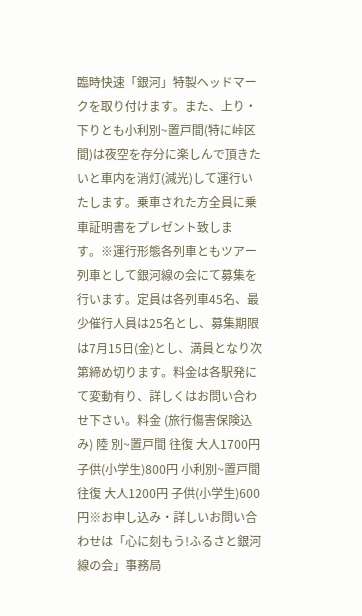臨時快速「銀河」特製ヘッドマークを取り付けます。また、上り・下りとも小利別~置戸間(特に峠区間)は夜空を存分に楽しんで頂きたいと車内を消灯(減光)して運行いたします。乗車された方全員に乗車証明書をプレゼント致します。※運行形態各列車ともツアー列車として銀河線の会にて募集を行います。定員は各列車45名、最少催行人員は25名とし、募集期限は7月15日(金)とし、満員となり次第締め切ります。料金は各駅発にて変動有り、詳しくはお問い合わせ下さい。料金 (旅行傷害保険込み) 陸 別~置戸間 往復 大人1700円 子供(小学生)800円 小利別~置戸間 往復 大人1200円 子供(小学生)600円※お申し込み・詳しいお問い合わせは「心に刻もう!ふるさと銀河線の会」事務局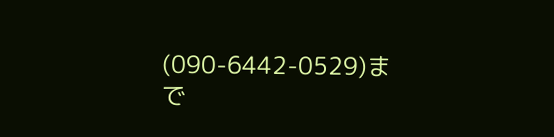(090-6442-0529)まで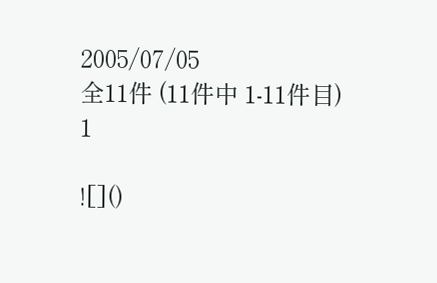2005/07/05
全11件 (11件中 1-11件目)
1

![]()